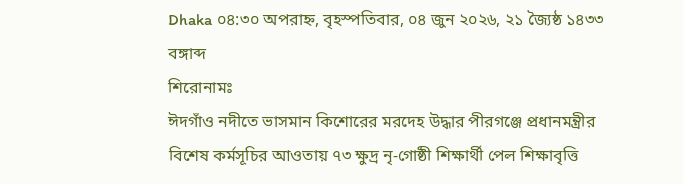Dhaka ০৪:৩০ অপরাহ্ন, বৃহস্পতিবার, ০৪ জুন ২০২৬, ২১ জ্যৈষ্ঠ ১৪৩৩ বঙ্গাব্দ
শিরোনামঃ
ঈদগাঁও নদীতে ভাসমান কিশোরের মরদেহ উদ্ধার পীরগঞ্জে প্রধানমন্ত্রীর বিশেষ কর্মসূচির আওতায় ৭৩ ক্ষুদ্র নৃ-গোষ্ঠী শিক্ষার্থী পেল শিক্ষাবৃত্তি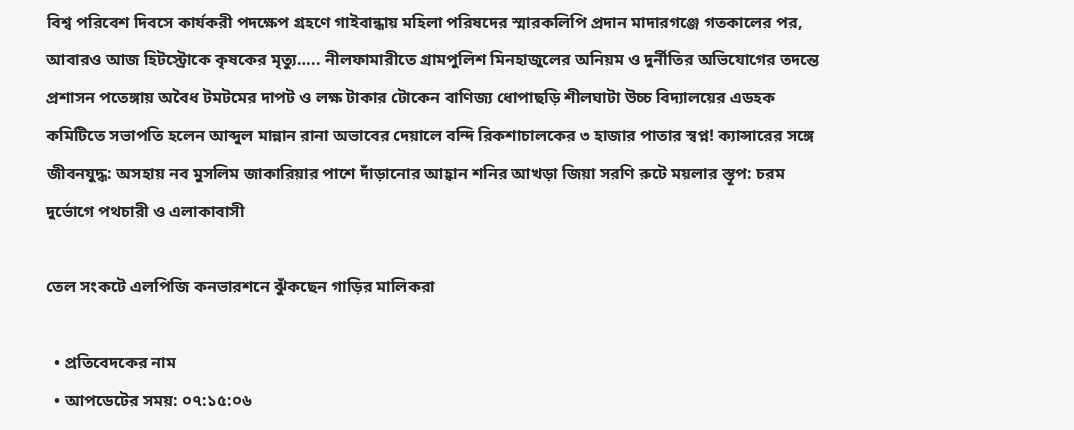বিশ্ব পরিবেশ দিবসে কার্যকরী পদক্ষেপ গ্রহণে গাইবান্ধায় মহিলা পরিষদের স্মারকলিপি প্রদান মাদারগঞ্জে গতকালের পর, আবারও আজ হিটস্ট্রোকে কৃষকের মৃত্যু….. নীলফামারীতে গ্রামপুলিশ মিনহাজুলের অনিয়ম ও দুর্নীতির অভিযোগের তদন্তে প্রশাসন পতেঙ্গায় অবৈধ টমটমের দাপট ও লক্ষ টাকার টোকেন বাণিজ্য ধোপাছড়ি শীলঘাটা উচ্চ বিদ্যালয়ের এডহক কমিটিতে সভাপতি হলেন আব্দুল মান্নান রানা অভাবের দেয়ালে বন্দি রিকশাচালকের ৩ হাজার পাতার স্বপ্ন! ক্যান্সারের সঙ্গে জীবনযুদ্ধ: অসহায় নব মুসলিম জাকারিয়ার পাশে দাঁড়ানোর আহ্বান শনির আখড়া জিয়া সরণি রুটে ময়লার স্তূপ: চরম দুর্ভোগে পথচারী ও এলাকাবাসী

তেল সংকটে এলপিজি কনভারশনে ঝুঁকছেন গাড়ির মালিকরা

  • প্রতিবেদকের নাম
  • আপডেটের সময়: ০৭:১৫:০৬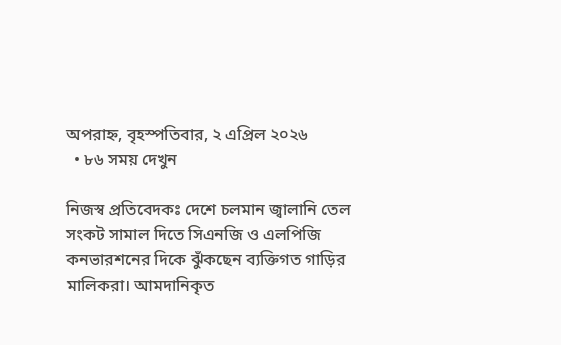অপরাহ্ন, বৃহস্পতিবার, ২ এপ্রিল ২০২৬
  • ৮৬ সময় দেখুন

নিজস্ব প্রতিবেদকঃ দেশে চলমান জ্বালানি তেল সংকট সামাল দিতে সিএনজি ও এলপিজি কনভারশনের দিকে ঝুঁকছেন ব্যক্তিগত গাড়ির মালিকরা। আমদানিকৃত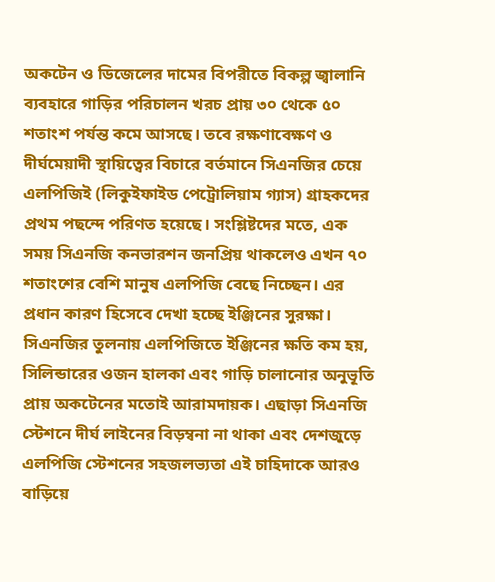অকটেন ও ডিজেলের দামের বিপরীতে বিকল্প জ্বালানি ব্যবহারে গাড়ির পরিচালন খরচ প্রায় ৩০ থেকে ৫০ শতাংশ পর্যন্ত কমে আসছে। তবে রক্ষণাবেক্ষণ ও দীর্ঘমেয়াদী স্থায়িত্বের বিচারে বর্তমানে সিএনজির চেয়ে এলপিজিই (লিকুইফাইড পেট্রোলিয়াম গ্যাস) গ্রাহকদের প্রথম পছন্দে পরিণত হয়েছে। সংশ্লিষ্টদের মতে, এক সময় সিএনজি কনভারশন জনপ্রিয় থাকলেও এখন ৭০ শতাংশের বেশি মানুষ এলপিজি বেছে নিচ্ছেন। এর প্রধান কারণ হিসেবে দেখা হচ্ছে ইঞ্জিনের সুরক্ষা। সিএনজির তুলনায় এলপিজিতে ইঞ্জিনের ক্ষতি কম হয়, সিলিন্ডারের ওজন হালকা এবং গাড়ি চালানোর অনুভূতি প্রায় অকটেনের মতোই আরামদায়ক। এছাড়া সিএনজি স্টেশনে দীর্ঘ লাইনের বিড়ম্বনা না থাকা এবং দেশজুড়ে এলপিজি স্টেশনের সহজলভ্যতা এই চাহিদাকে আরও বাড়িয়ে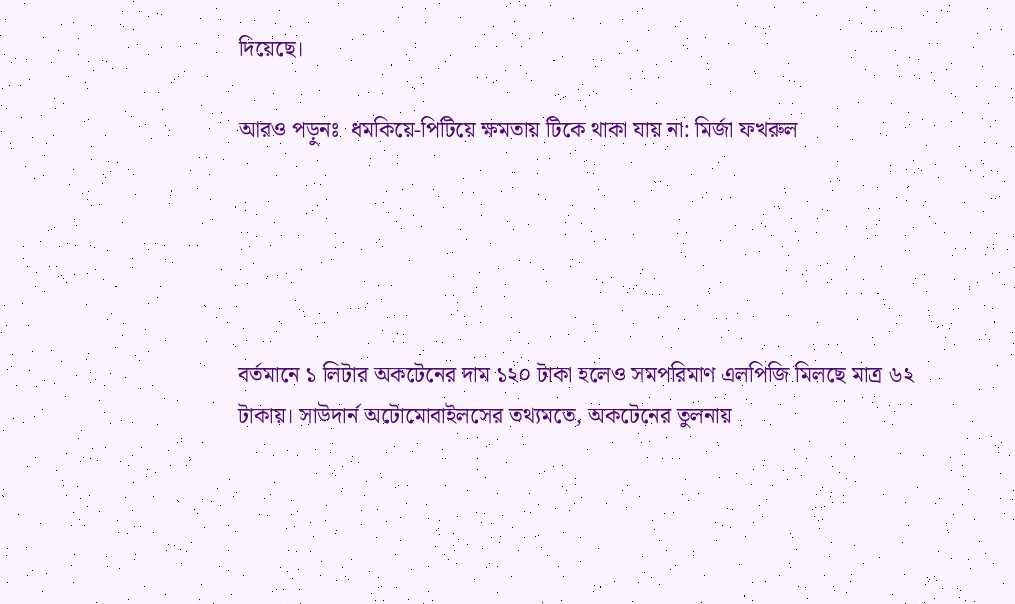দিয়েছে।

আরও পড়ুনঃ  ধমকিয়ে-পিটিয়ে ক্ষমতায় টিকে থাকা যায় না: মির্জা ফখরুল





বর্তমানে ১ লিটার অকটেনের দাম ১২০ টাকা হলেও সমপরিমাণ এলপিজি মিলছে মাত্র ৬২ টাকায়। সাউদার্ন অটোমোবাইলসের তথ্যমতে, অকটেনের তুলনায়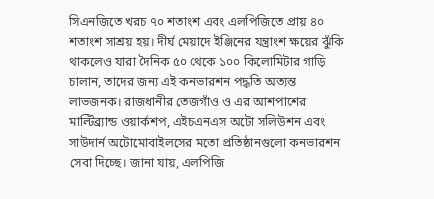সিএনজিতে খরচ ৭০ শতাংশ এবং এলপিজিতে প্রায় ৪০ শতাংশ সাশ্রয় হয়। দীর্ঘ মেয়াদে ইঞ্জিনের যন্ত্রাংশ ক্ষয়ের ঝুঁকি থাকলেও যারা দৈনিক ৫০ থেকে ১০০ কিলোমিটার গাড়ি চালান, তাদের জন্য এই কনভারশন পদ্ধতি অত্যন্ত লাভজনক। রাজধানীর তেজগাঁও ও এর আশপাশের মাল্টিব্র্যান্ড ওয়ার্কশপ, এইচএনএস অটো সলিউশন এবং সাউদার্ন অটোমোবাইলসের মতো প্রতিষ্ঠানগুলো কনভারশন সেবা দিচ্ছে। জানা যায়, এলপিজি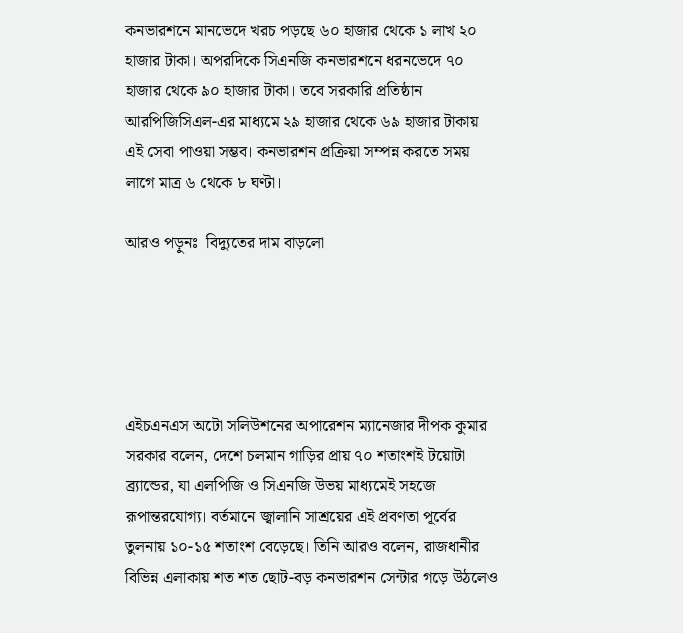কনভারশনে মানভেদে খরচ পড়ছে ৬০ হাজার থেকে ১ লাখ ২০ হাজার টাকা। অপরদিকে সিএনজি কনভারশনে ধরনভেদে ৭০ হাজার থেকে ৯০ হাজার টাকা। তবে সরকারি প্রতিষ্ঠান আরপিজিসিএল-এর মাধ্যমে ২৯ হাজার থেকে ৬৯ হাজার টাকায় এই সেবা পাওয়া সম্ভব। কনভারশন প্রক্রিয়া সম্পন্ন করতে সময় লাগে মাত্র ৬ থেকে ৮ ঘণ্টা।

আরও পড়ুনঃ  বিদ্যুতের দাম বাড়লো





এইচএনএস অটো সলিউশনের অপারেশন ম্যানেজার দীপক কুমার সরকার বলেন, দেশে চলমান গাড়ির প্রায় ৭০ শতাংশই টয়োটা ব্র্যান্ডের, যা এলপিজি ও সিএনজি উভয় মাধ্যমেই সহজে রূপান্তরযোগ্য। বর্তমানে জ্বালানি সাশ্রয়ের এই প্রবণতা পূর্বের তুলনায় ১০-১৫ শতাংশ বেড়েছে। তিনি আরও বলেন, রাজধানীর বিভিন্ন এলাকায় শত শত ছোট-বড় কনভারশন সেন্টার গড়ে উঠলেও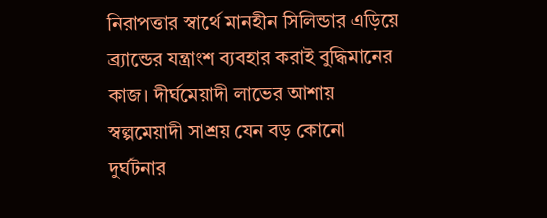নিরাপত্তার স্বার্থে মানহীন সিলিন্ডার এড়িয়ে ব্র্যান্ডের যন্ত্রাংশ ব্যবহার করাই বুদ্ধিমানের কাজ। দীর্ঘমেয়াদী লাভের আশায় স্বল্পমেয়াদী সাশ্রয় যেন বড় কোনো দুর্ঘটনার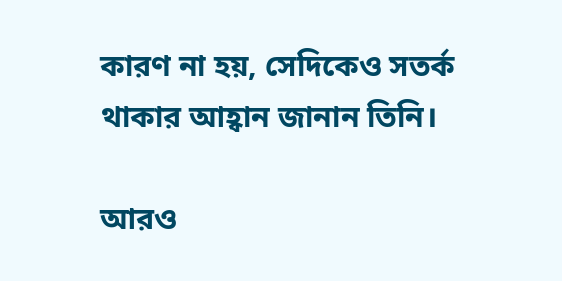কারণ না হয়, সেদিকেও সতর্ক থাকার আহ্বান জানান তিনি।

আরও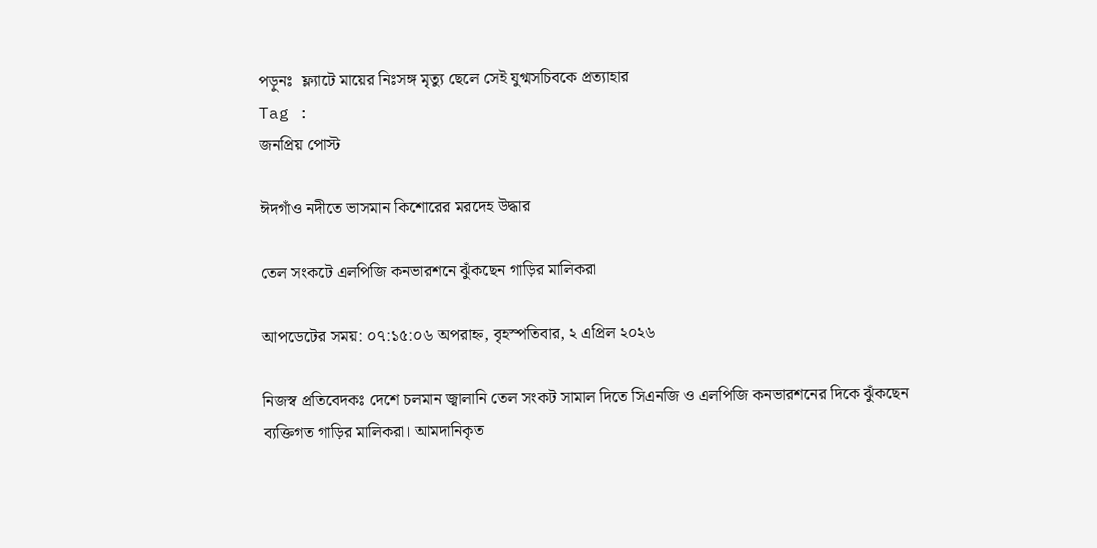পড়ুনঃ  ফ্ল্যাটে মায়ের নিঃসঙ্গ মৃত্যু ছেলে সেই যুগ্মসচিবকে প্রত্যাহার
Tag :
জনপ্রিয় পোস্ট

ঈদগাঁও নদীতে ভাসমান কিশোরের মরদেহ উদ্ধার

তেল সংকটে এলপিজি কনভারশনে ঝুঁকছেন গাড়ির মালিকরা

আপডেটের সময়: ০৭:১৫:০৬ অপরাহ্ন, বৃহস্পতিবার, ২ এপ্রিল ২০২৬

নিজস্ব প্রতিবেদকঃ দেশে চলমান জ্বালানি তেল সংকট সামাল দিতে সিএনজি ও এলপিজি কনভারশনের দিকে ঝুঁকছেন ব্যক্তিগত গাড়ির মালিকরা। আমদানিকৃত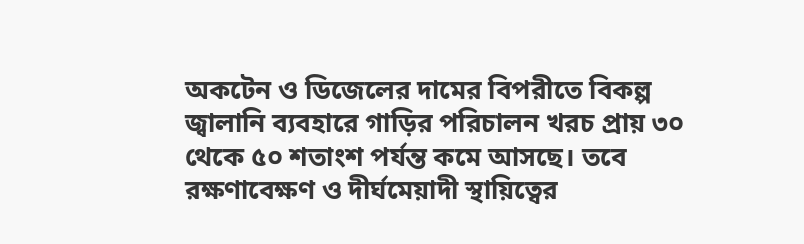অকটেন ও ডিজেলের দামের বিপরীতে বিকল্প জ্বালানি ব্যবহারে গাড়ির পরিচালন খরচ প্রায় ৩০ থেকে ৫০ শতাংশ পর্যন্ত কমে আসছে। তবে রক্ষণাবেক্ষণ ও দীর্ঘমেয়াদী স্থায়িত্বের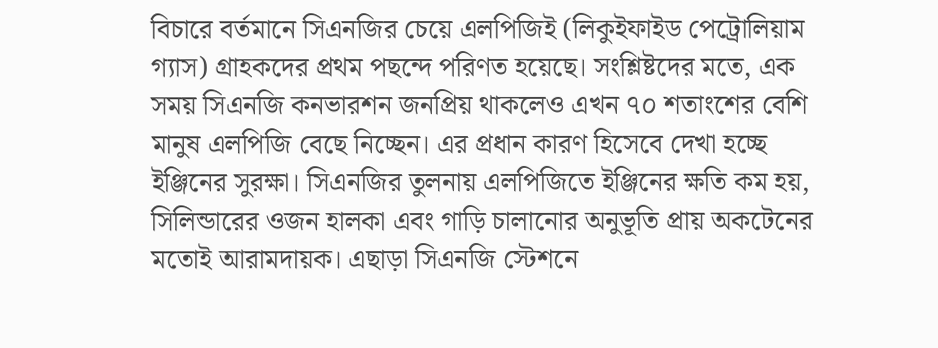বিচারে বর্তমানে সিএনজির চেয়ে এলপিজিই (লিকুইফাইড পেট্রোলিয়াম গ্যাস) গ্রাহকদের প্রথম পছন্দে পরিণত হয়েছে। সংশ্লিষ্টদের মতে, এক সময় সিএনজি কনভারশন জনপ্রিয় থাকলেও এখন ৭০ শতাংশের বেশি মানুষ এলপিজি বেছে নিচ্ছেন। এর প্রধান কারণ হিসেবে দেখা হচ্ছে ইঞ্জিনের সুরক্ষা। সিএনজির তুলনায় এলপিজিতে ইঞ্জিনের ক্ষতি কম হয়, সিলিন্ডারের ওজন হালকা এবং গাড়ি চালানোর অনুভূতি প্রায় অকটেনের মতোই আরামদায়ক। এছাড়া সিএনজি স্টেশনে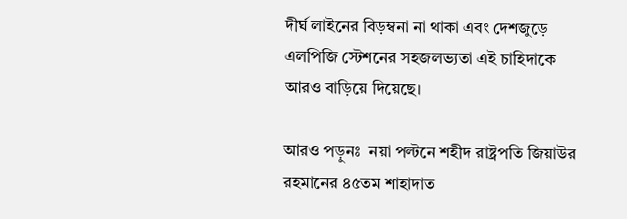দীর্ঘ লাইনের বিড়ম্বনা না থাকা এবং দেশজুড়ে এলপিজি স্টেশনের সহজলভ্যতা এই চাহিদাকে আরও বাড়িয়ে দিয়েছে।

আরও পড়ুনঃ  নয়া পল্টনে শহীদ রাষ্ট্রপতি জিয়াউর রহমানের ৪৫তম শাহাদাত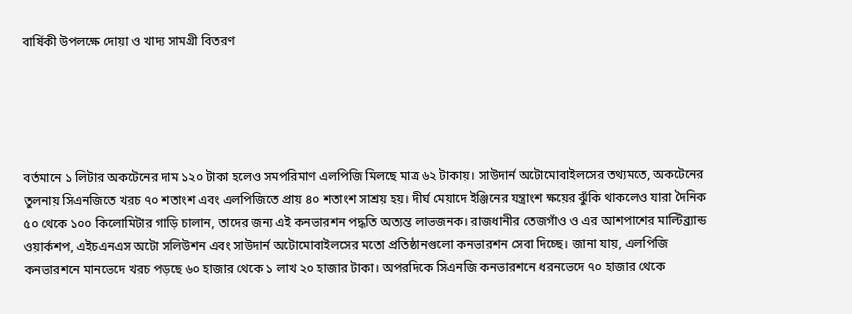বার্ষিকী উপলক্ষে দোয়া ও খাদ্য সামগ্রী বিতরণ





বর্তমানে ১ লিটার অকটেনের দাম ১২০ টাকা হলেও সমপরিমাণ এলপিজি মিলছে মাত্র ৬২ টাকায়। সাউদার্ন অটোমোবাইলসের তথ্যমতে, অকটেনের তুলনায় সিএনজিতে খরচ ৭০ শতাংশ এবং এলপিজিতে প্রায় ৪০ শতাংশ সাশ্রয় হয়। দীর্ঘ মেয়াদে ইঞ্জিনের যন্ত্রাংশ ক্ষয়ের ঝুঁকি থাকলেও যারা দৈনিক ৫০ থেকে ১০০ কিলোমিটার গাড়ি চালান, তাদের জন্য এই কনভারশন পদ্ধতি অত্যন্ত লাভজনক। রাজধানীর তেজগাঁও ও এর আশপাশের মাল্টিব্র্যান্ড ওয়ার্কশপ, এইচএনএস অটো সলিউশন এবং সাউদার্ন অটোমোবাইলসের মতো প্রতিষ্ঠানগুলো কনভারশন সেবা দিচ্ছে। জানা যায়, এলপিজি কনভারশনে মানভেদে খরচ পড়ছে ৬০ হাজার থেকে ১ লাখ ২০ হাজার টাকা। অপরদিকে সিএনজি কনভারশনে ধরনভেদে ৭০ হাজার থেকে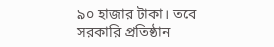৯০ হাজার টাকা। তবে সরকারি প্রতিষ্ঠান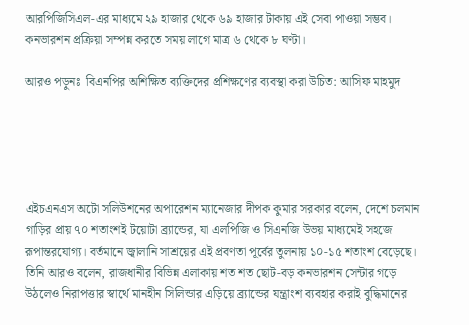আরপিজিসিএল-এর মাধ্যমে ২৯ হাজার থেকে ৬৯ হাজার টাকায় এই সেবা পাওয়া সম্ভব। কনভারশন প্রক্রিয়া সম্পন্ন করতে সময় লাগে মাত্র ৬ থেকে ৮ ঘণ্টা।

আরও পড়ুনঃ  বিএনপির অশিক্ষিত ব্যক্তিদের প্রশিক্ষণের ব্যবস্থা করা উচিত: আসিফ মাহমুদ





এইচএনএস অটো সলিউশনের অপারেশন ম্যানেজার দীপক কুমার সরকার বলেন, দেশে চলমান গাড়ির প্রায় ৭০ শতাংশই টয়োটা ব্র্যান্ডের, যা এলপিজি ও সিএনজি উভয় মাধ্যমেই সহজে রূপান্তরযোগ্য। বর্তমানে জ্বালানি সাশ্রয়ের এই প্রবণতা পূর্বের তুলনায় ১০-১৫ শতাংশ বেড়েছে। তিনি আরও বলেন, রাজধানীর বিভিন্ন এলাকায় শত শত ছোট-বড় কনভারশন সেন্টার গড়ে উঠলেও নিরাপত্তার স্বার্থে মানহীন সিলিন্ডার এড়িয়ে ব্র্যান্ডের যন্ত্রাংশ ব্যবহার করাই বুদ্ধিমানের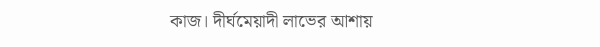কাজ। দীর্ঘমেয়াদী লাভের আশায়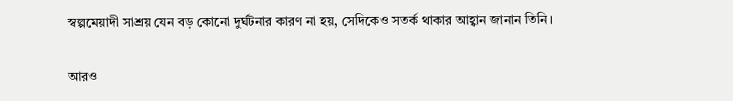স্বল্পমেয়াদী সাশ্রয় যেন বড় কোনো দুর্ঘটনার কারণ না হয়, সেদিকেও সতর্ক থাকার আহ্বান জানান তিনি।

আরও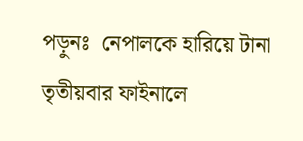পড়ুনঃ  নেপালকে হারিয়ে টানা তৃতীয়বার ফাইনালে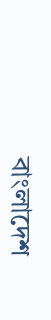বাংলাদেশ